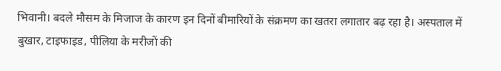भिवानी। बदले मौसम के मिजाज के कारण इन दिनों बीमारियों के संक्रमण का खतरा लगातार बढ़ रहा है। अस्पताल में बुखार, टाइफाइड, पीलिया के मरीजों की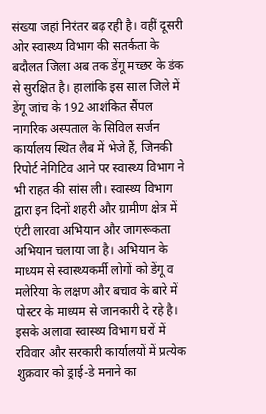संख्या जहां निरंतर बढ़ रही है। वहीं दूसरी ओर स्वास्थ्य विभाग की सतर्कता के बदौलत जिला अब तक डेंगू मच्छर के डंक से सुरक्षित है। हालांकि इस साल जिले में डेंगू जांच के 192 आशंकित सैंपल नागरिक अस्पताल के सिविल सर्जन कार्यालय स्थित लैब में भेजे हैं, जिनकी रिपोर्ट नेगिटिव आने पर स्वास्थ्य विभाग ने भी राहत की सांस ली। स्वास्थ्य विभाग द्वारा इन दिनों शहरी और ग्रामीण क्षेत्र में एंटी लारवा अभियान और जागरूकता अभियान चलाया जा है। अभियान के माध्यम से स्वास्थ्यकर्मी लोगों को डेंगू व मलेरिया के लक्षण और बचाव के बारे में पोस्टर के माध्यम से जानकारी दे रहे है। इसके अलावा स्वास्थ्य विभाग घरों में रविवार और सरकारी कार्यालयों में प्रत्येक शुक्रवार को ड्राई-डे मनाने का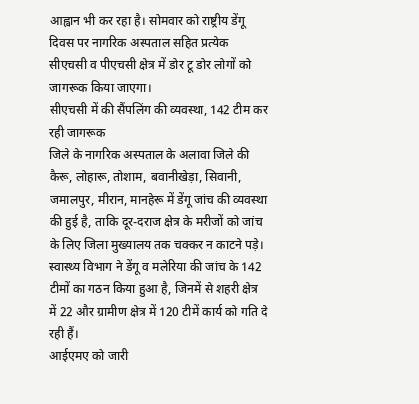आह्वान भी कर रहा है। सोमवार को राष्ट्रीय डेंगू दिवस पर नागरिक अस्पताल सहित प्रत्येक सीएचसी व पीएचसी क्षेत्र में डोर टू डोर लोगों को जागरूक किया जाएगा।
सीएचसी में की सैंपलिंग की व्यवस्था, 142 टीम कर रही जागरूक
जिले के नागरिक अस्पताल के अलावा जिले की कैरू, लोहारू, तोशाम, बवानीखेड़ा, सिवानी, जमालपुर, मीरान, मानहेरू में डेंगू जांच की व्यवस्था की हुई है, ताकि दूर-दराज क्षेत्र के मरीजों को जांच के लिए जिला मुख्यालय तक चक्कर न काटने पड़े। स्वास्थ्य विभाग ने डेंगू व मलेरिया की जांच के 142 टीमों का गठन किया हुआ है, जिनमें से शहरी क्षेत्र में 22 और ग्रामीण क्षेत्र में 120 टीमें कार्य को गति दे रही हैं।
आईएमए को जारी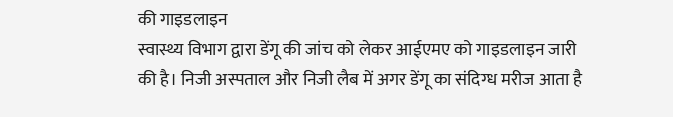की गाइडलाइन
स्वास्थ्य विभाग द्वारा डेंगू की जांच को लेकर आईएमए को गाइडलाइन जारी की है। निजी अस्पताल और निजी लैब में अगर डेंगू का संदिग्ध मरीज आता है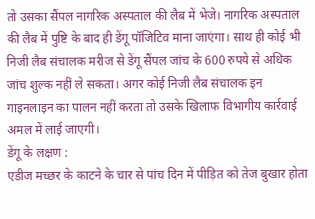तो उसका सैंपल नागरिक अस्पताल की लैब में भेजे। नागरिक अस्पताल की लैब में पुष्टि के बाद ही डेंगू पॉजिटिव माना जाएंगा। साथ ही कोई भी निजी लैब संचालक मरीज से डेंगू सैंपल जांच के 600 रुपये से अधिक जांच शुल्क नहीं ले सकता। अगर कोई निजी लैब संचालक इन गाइनलाइन का पालन नहीं करता तो उसके खिलाफ विभागीय कार्रवाई अमल में लाई जाएगी।
डेंगू के लक्षण :
एडीज मच्छर के काटने के चार से पांच दिन में पीड़ित को तेज बुखार होता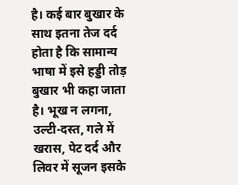है। कई बार बुखार के साथ इतना तेज दर्द होता है कि सामान्य भाषा में इसे हड्डी तोड़ बुखार भी कहा जाता है। भूख न लगना, उल्टी-दस्त, गले में खरास, पेट दर्द और लिवर में सूजन इसके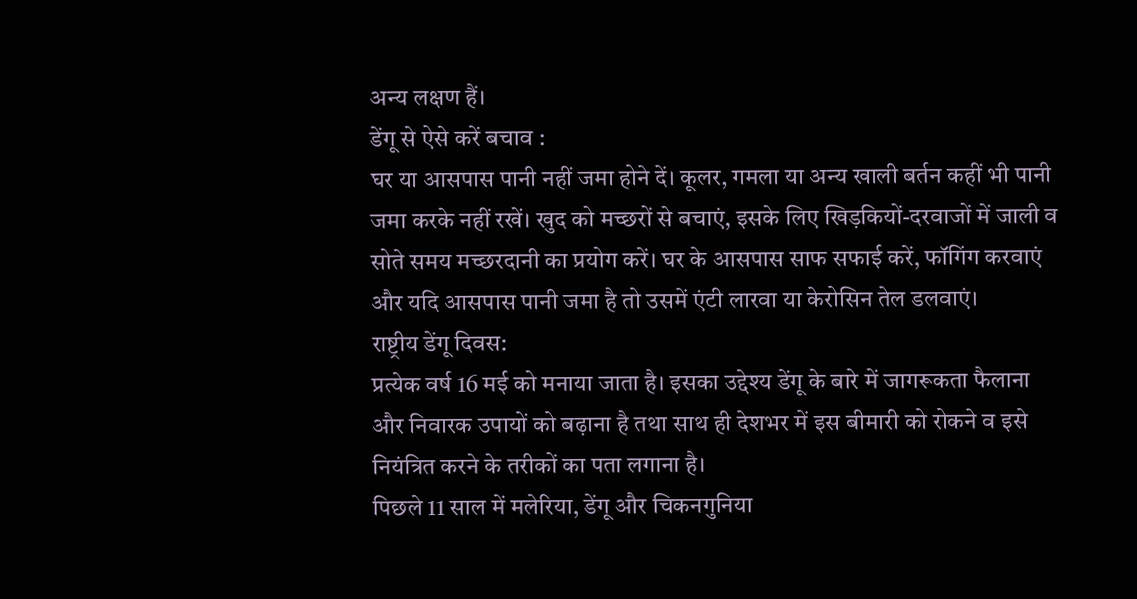अन्य लक्षण हैं।
डेंगू से ऐसे करें बचाव :
घर या आसपास पानी नहीं जमा होने दें। कूलर, गमला या अन्य खाली बर्तन कहीं भी पानी जमा करके नहीं रखें। खुद को मच्छरों से बचाएं, इसके लिए खिड़कियों-दरवाजों में जाली व सोते समय मच्छरदानी का प्रयोग करें। घर के आसपास साफ सफाई करें, फॉगिंग करवाएं और यदि आसपास पानी जमा है तो उसमें एंटी लारवा या केरोसिन तेल डलवाएं।
राष्ट्रीय डेंगू दिवस:
प्रत्येक वर्ष 16 मई को मनाया जाता है। इसका उद्देश्य डेंगू के बारे में जागरूकता फैलाना और निवारक उपायों को बढ़ाना है तथा साथ ही देशभर में इस बीमारी को रोकने व इसे नियंत्रित करने के तरीकों का पता लगाना है।
पिछले 11 साल में मलेरिया, डेंगू और चिकनगुनिया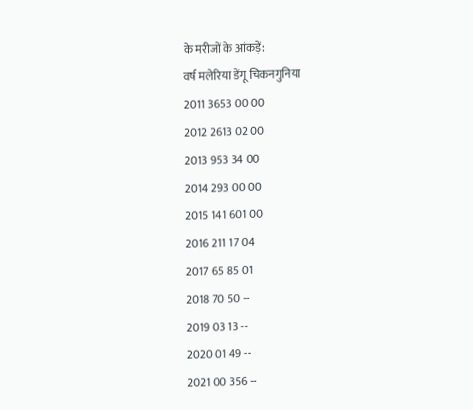के मरीजों के आंकड़ें:
वर्ष मलेरिया डेंगू चिकनगुनिया
2011 3653 00 00
2012 2613 02 00
2013 953 34 00
2014 293 00 00
2015 141 601 00
2016 211 17 04
2017 65 85 01
2018 70 50 --
2019 03 13 --
2020 01 49 --
2021 00 356 --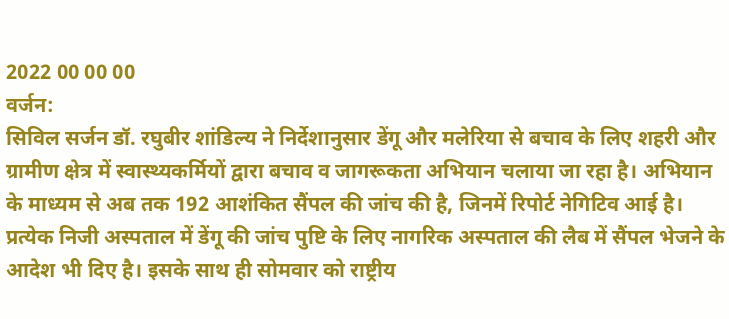2022 00 00 00
वर्जन:
सिविल सर्जन डॉ. रघुबीर शांडिल्य ने निर्देशानुसार डेंगू और मलेरिया से बचाव के लिए शहरी और ग्रामीण क्षेत्र में स्वास्थ्यकर्मियों द्वारा बचाव व जागरूकता अभियान चलाया जा रहा है। अभियान के माध्यम से अब तक 192 आशंकित सैंपल की जांच की है, जिनमें रिपोर्ट नेगिटिव आई है। प्रत्येक निजी अस्पताल में डेंगू की जांच पुष्टि के लिए नागरिक अस्पताल की लैब में सैंपल भेजने के आदेश भी दिए है। इसके साथ ही सोमवार को राष्ट्रीय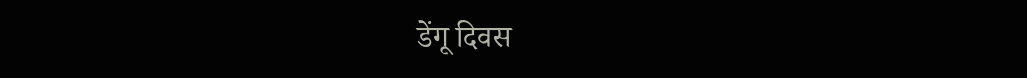डेंगू दिवस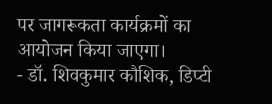पर जागरूकता कार्यक्रमों का आयोजन किया जाएगा।
- डॉ. शिवकुमार कौशिक, डिप्टी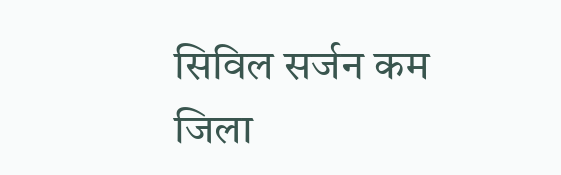सिविल सर्जन कम जिला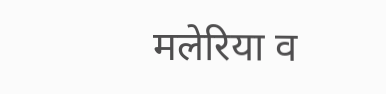मलेरिया व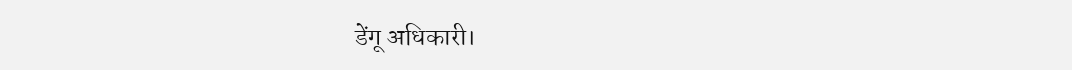डेंगू अधिकारी।